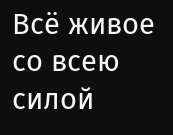Всё живое со всею силой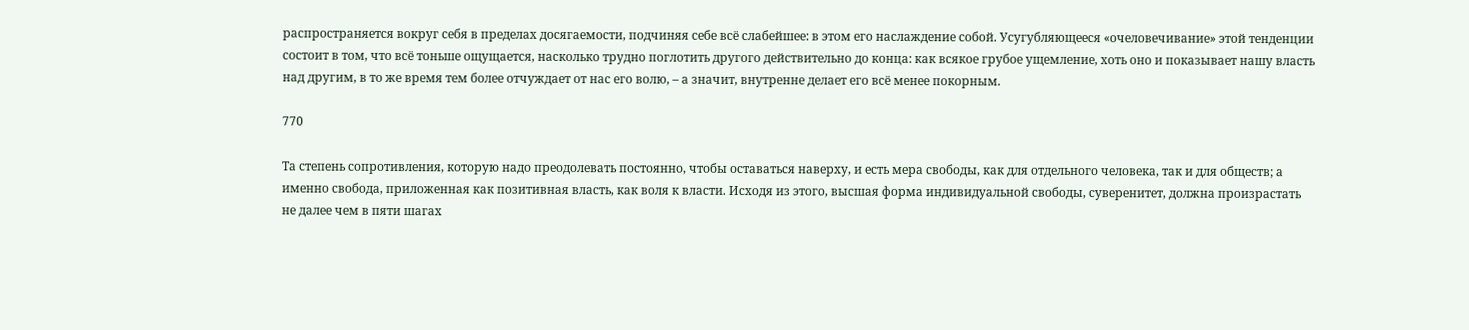распространяется вокруг себя в пределах досягаемости, подчиняя себе всё слабейшее: в этом его наслаждение собой. Усугубляющееся «очеловечивание» этой тенденции состоит в том, что всё тоньше ощущается, насколько трудно поглотить другого действительно до конца: как всякое грубое ущемление, хоть оно и показывает нашу власть над другим, в то же время тем более отчуждает от нас его волю, – а значит, внутренне делает его всё менее покорным.

770

Та степень сопротивления, которую надо преодолевать постоянно, чтобы оставаться наверху, и есть мера свободы, как для отдельного человека, так и для обществ; а именно свобода, приложенная как позитивная власть, как воля к власти. Исходя из этого, высшая форма индивидуальной свободы, суверенитет, должна произрастать не далее чем в пяти шагах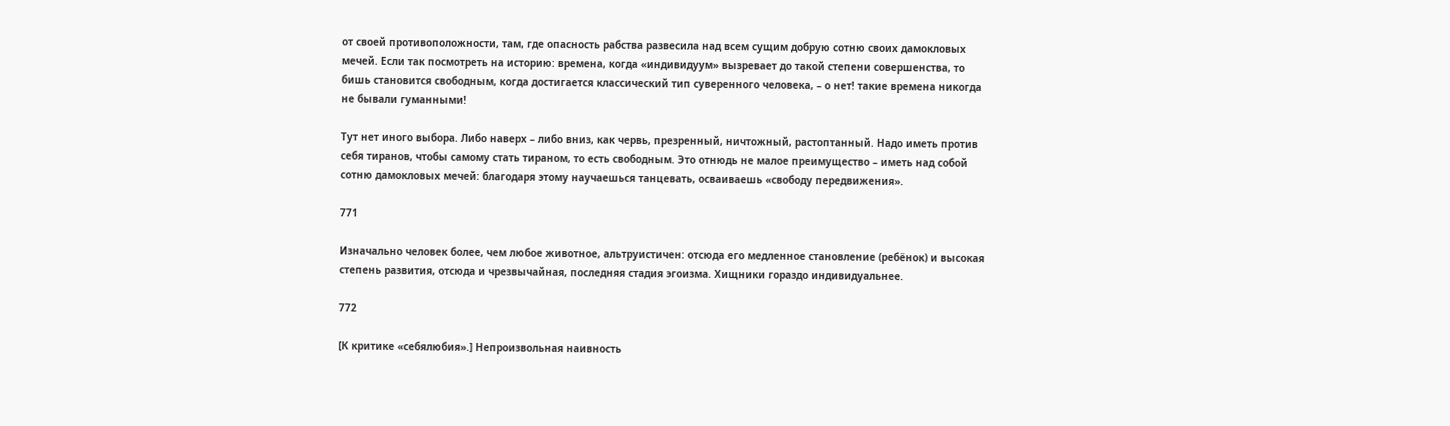от своей противоположности, там, где опасность рабства развесила над всем сущим добрую сотню своих дамокловых мечей. Если так посмотреть на историю: времена, когда «индивидуум» вызревает до такой степени совершенства, то бишь становится свободным, когда достигается классический тип суверенного человека, – о нет! такие времена никогда не бывали гуманными!

Тут нет иного выбора. Либо наверх – либо вниз, как червь, презренный, ничтожный, растоптанный. Надо иметь против себя тиранов, чтобы самому стать тираном, то есть свободным. Это отнюдь не малое преимущество – иметь над собой сотню дамокловых мечей: благодаря этому научаешься танцевать, осваиваешь «свободу передвижения».

771

Изначально человек более, чем любое животное, альтруистичен: отсюда его медленное становление (ребёнок) и высокая степень развития, отсюда и чрезвычайная, последняя стадия эгоизма. Хищники гораздо индивидуальнее.

772

[К критике «себялюбия».] Непроизвольная наивность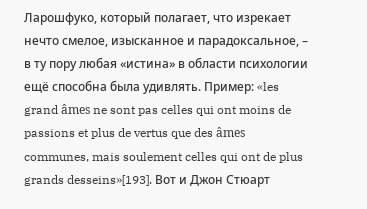Ларошфуко, который полагает, что изрекает нечто смелое, изысканное и парадоксальное, – в ту пору любая «истина» в области психологии ещё способна была удивлять. Пример: «les grand âmes ne sont pas celles qui ont moins de passions et plus de vertus que des âmes communes, mais soulement celles qui ont de plus grands desseins»[193]. Вот и Джон Стюарт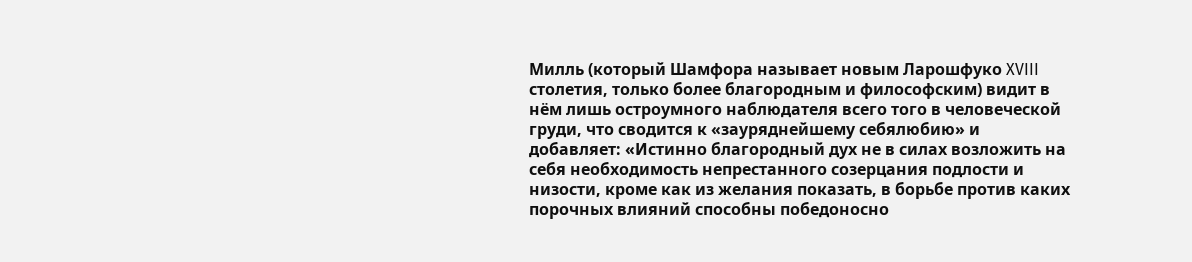Милль (который Шамфора называет новым Ларошфуко XVIII столетия, только более благородным и философским) видит в нём лишь остроумного наблюдателя всего того в человеческой груди, что сводится к «зауряднейшему себялюбию» и добавляет: «Истинно благородный дух не в силах возложить на себя необходимость непрестанного созерцания подлости и низости, кроме как из желания показать, в борьбе против каких порочных влияний способны победоносно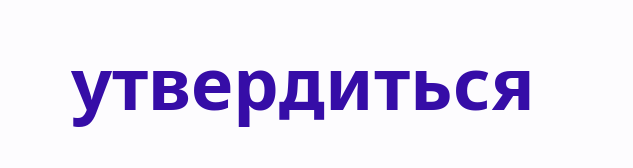утвердиться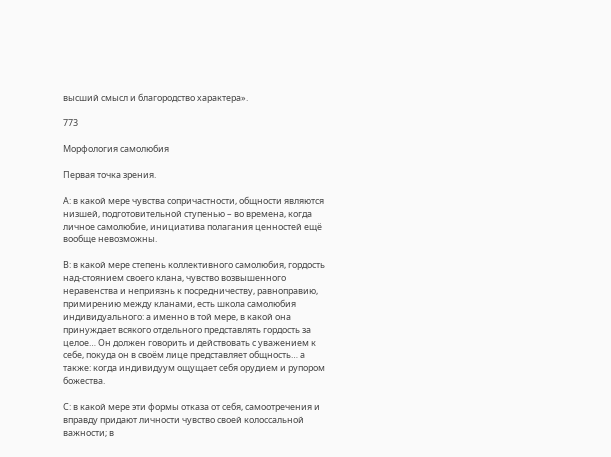высший смысл и благородство характера».

773

Морфология самолюбия

Первая точка зрения.

А: в какой мере чувства сопричастности, общности являются низшей, подготовительной ступенью – во времена, когда личное самолюбие, инициатива полагания ценностей ещё вообще невозможны.

В: в какой мере степень коллективного самолюбия, гордость над-стоянием своего клана, чувство возвышенного неравенства и неприязнь к посредничеству, равноправию, примирению между кланами, есть школа самолюбия индивидуального: а именно в той мере, в какой она принуждает всякого отдельного представлять гордость за целое… Он должен говорить и действовать с уважением к себе, покуда он в своём лице представляет общность… а также: когда индивидуум ощущает себя орудием и рупором божества.

С: в какой мере эти формы отказа от себя, самоотречения и вправду придают личности чувство своей колоссальной важности; в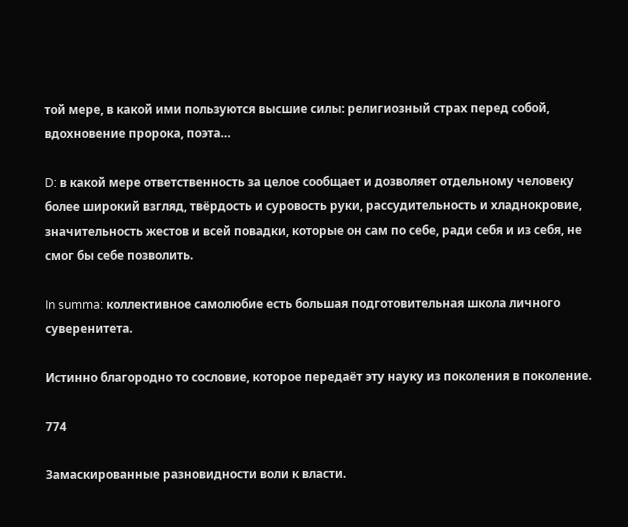той мере, в какой ими пользуются высшие силы: религиозный страх перед собой, вдохновение пророка, поэта…

D: в какой мере ответственность за целое сообщает и дозволяет отдельному человеку более широкий взгляд, твёрдость и суровость руки, рассудительность и хладнокровие, значительность жестов и всей повадки, которые он сам по себе, ради себя и из себя, не смог бы себе позволить.

In summa: коллективное самолюбие есть большая подготовительная школа личного суверенитета.

Истинно благородно то сословие, которое передаёт эту науку из поколения в поколение.

774

Замаскированные разновидности воли к власти.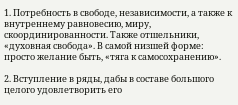1. Потребность в свободе, независимости, а также к внутреннему равновесию, миру, скоординированности. Также отшельники, «духовная свобода». В самой низшей форме: просто желание быть, «тяга к самосохранению».

2. Вступление в ряды, дабы в составе большого целого удовлетворить его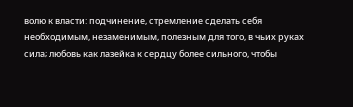волю к власти: подчинение, стремление сделать себя необходимым, незаменимым, полезным для того, в чьих руках сила; любовь как лазейка к сердцу более сильного, чтобы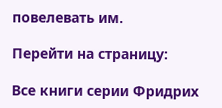повелевать им.

Перейти на страницу:

Все книги серии Фридрих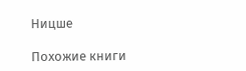Ницше

Похожие книги